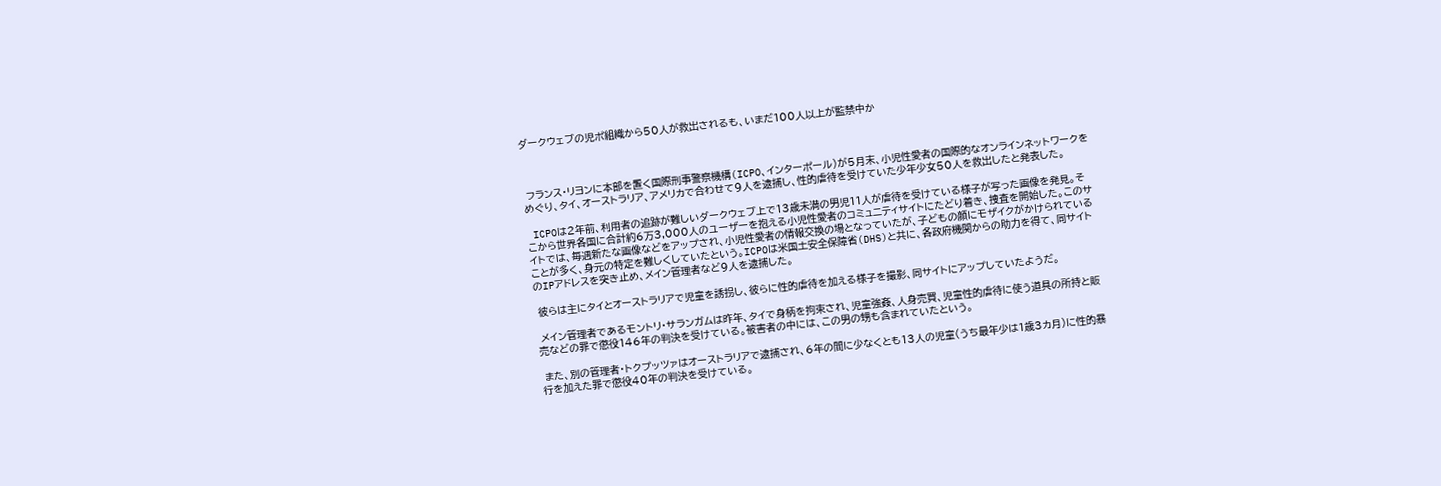ダークウェブの児ポ組織から50人が救出されるも、いまだ100人以上が監禁中か



 フランス・リヨンに本部を置く国際刑事警察機構(ICPO、インターポール)が5月末、小児性愛者の国際的なオンラインネットワークをめぐり、タイ、オーストラリア、アメリカで合わせて9人を逮捕し、性的虐待を受けていた少年少女50人を救出したと発表した。

 ICPOは2年前、利用者の追跡が難しいダークウェブ上で13歳未満の男児11人が虐待を受けている様子が写った画像を発見。そこから世界各国に合計約6万3,000人のユーザーを抱える小児性愛者のコミュニティサイトにたどり着き、捜査を開始した。このサイトでは、毎週新たな画像などをアップされ、小児性愛者の情報交換の場となっていたが、子どもの顔にモザイクがかけられていることが多く、身元の特定を難しくしていたという。ICPOは米国土安全保障省(DHS)と共に、各政府機関からの助力を得て、同サイトのIPアドレスを突き止め、メイン管理者など9人を逮捕した。

 彼らは主にタイとオーストラリアで児童を誘拐し、彼らに性的虐待を加える様子を撮影、同サイトにアップしていたようだ。

 メイン管理者であるモントリ・サランガムは昨年、タイで身柄を拘束され、児童強姦、人身売買、児童性的虐待に使う道具の所持と販売などの罪で懲役146年の判決を受けている。被害者の中には、この男の甥も含まれていたという。

 また、別の管理者・トクプッツァはオーストラリアで逮捕され、6年の間に少なくとも13人の児童(うち最年少は1歳3カ月)に性的暴行を加えた罪で懲役40年の判決を受けている。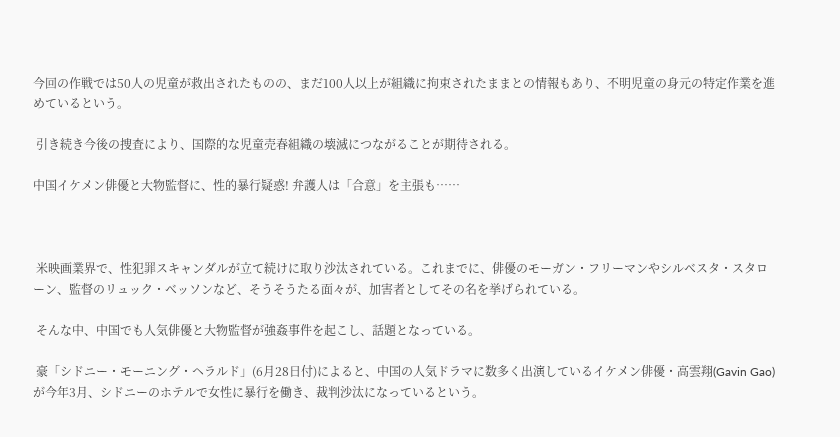今回の作戦では50人の児童が救出されたものの、まだ100人以上が組織に拘束されたままとの情報もあり、不明児童の身元の特定作業を進めているという。

 引き続き今後の捜査により、国際的な児童売春組織の壊滅につながることが期待される。

中国イケメン俳優と大物監督に、性的暴行疑惑! 弁護人は「合意」を主張も……



 米映画業界で、性犯罪スキャンダルが立て続けに取り沙汰されている。これまでに、俳優のモーガン・フリーマンやシルベスタ・スタローン、監督のリュック・ベッソンなど、そうそうたる面々が、加害者としてその名を挙げられている。

 そんな中、中国でも人気俳優と大物監督が強姦事件を起こし、話題となっている。

 豪「シドニー・モーニング・ヘラルド」(6月28日付)によると、中国の人気ドラマに数多く出演しているイケメン俳優・高雲翔(Gavin Gao)が今年3月、シドニーのホテルで女性に暴行を働き、裁判沙汰になっているという。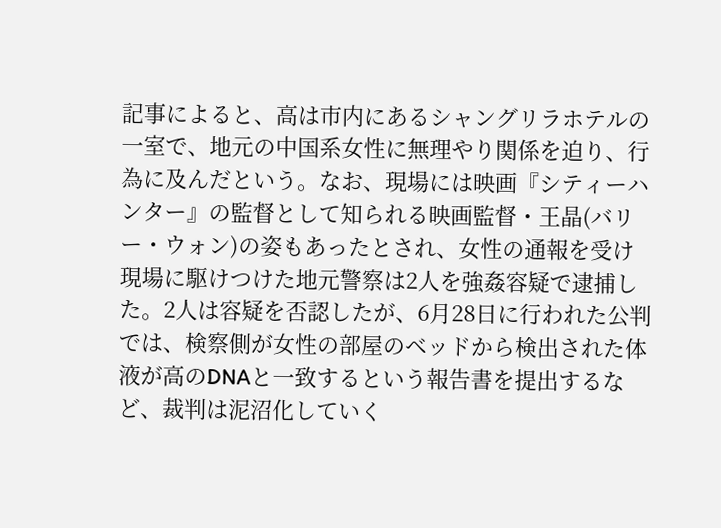記事によると、高は市内にあるシャングリラホテルの一室で、地元の中国系女性に無理やり関係を迫り、行為に及んだという。なお、現場には映画『シティーハンター』の監督として知られる映画監督・王晶(バリー・ウォン)の姿もあったとされ、女性の通報を受け現場に駆けつけた地元警察は2人を強姦容疑で逮捕した。2人は容疑を否認したが、6月28日に行われた公判では、検察側が女性の部屋のベッドから検出された体液が高のDNAと一致するという報告書を提出するなど、裁判は泥沼化していく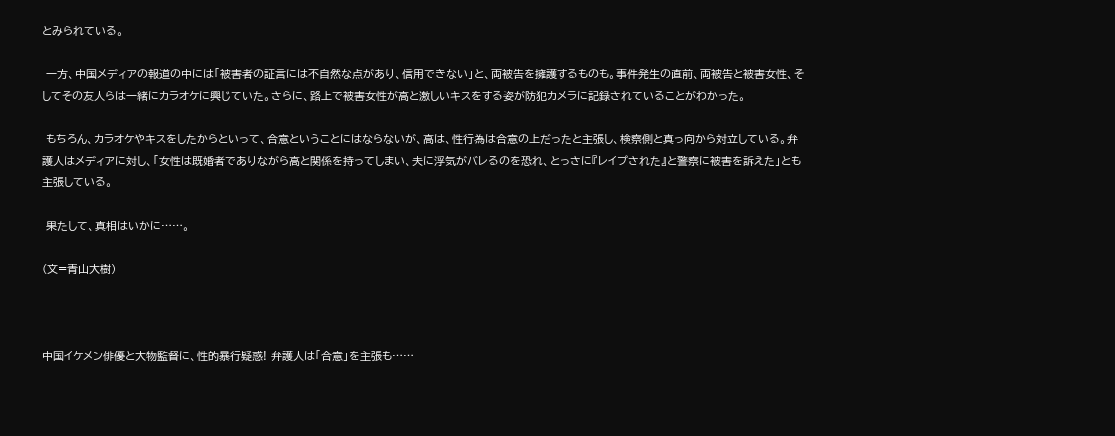とみられている。

 一方、中国メディアの報道の中には「被害者の証言には不自然な点があり、信用できない」と、両被告を擁護するものも。事件発生の直前、両被告と被害女性、そしてその友人らは一緒にカラオケに興じていた。さらに、路上で被害女性が高と激しいキスをする姿が防犯カメラに記録されていることがわかった。

 もちろん、カラオケやキスをしたからといって、合意ということにはならないが、高は、性行為は合意の上だったと主張し、検察側と真っ向から対立している。弁護人はメディアに対し、「女性は既婚者でありながら高と関係を持ってしまい、夫に浮気がバレるのを恐れ、とっさに『レイプされた』と警察に被害を訴えた」とも主張している。

 果たして、真相はいかに……。

(文=青山大樹)



中国イケメン俳優と大物監督に、性的暴行疑惑! 弁護人は「合意」を主張も……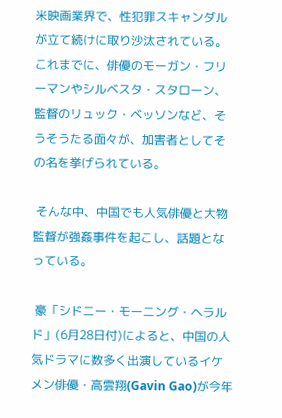米映画業界で、性犯罪スキャンダルが立て続けに取り沙汰されている。これまでに、俳優のモーガン・フリーマンやシルベスタ・スタローン、監督のリュック・ベッソンなど、そうそうたる面々が、加害者としてその名を挙げられている。

 そんな中、中国でも人気俳優と大物監督が強姦事件を起こし、話題となっている。

 豪「シドニー・モーニング・ヘラルド」(6月28日付)によると、中国の人気ドラマに数多く出演しているイケメン俳優・高雲翔(Gavin Gao)が今年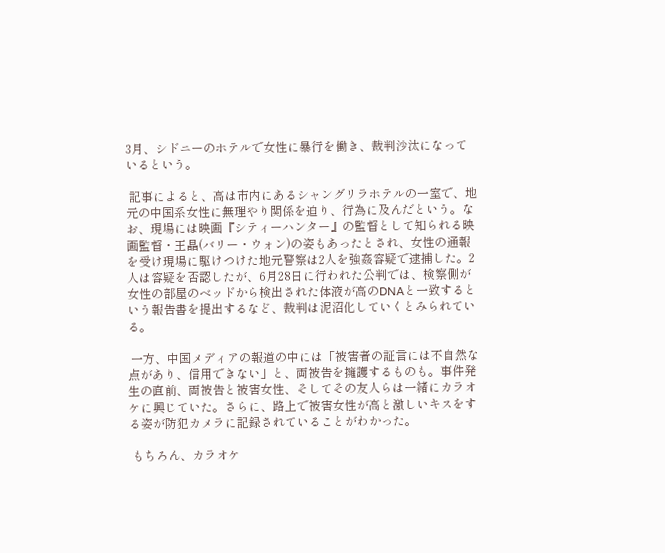3月、シドニーのホテルで女性に暴行を働き、裁判沙汰になっているという。

 記事によると、高は市内にあるシャングリラホテルの一室で、地元の中国系女性に無理やり関係を迫り、行為に及んだという。なお、現場には映画『シティーハンター』の監督として知られる映画監督・王晶(バリー・ウォン)の姿もあったとされ、女性の通報を受け現場に駆けつけた地元警察は2人を強姦容疑で逮捕した。2人は容疑を否認したが、6月28日に行われた公判では、検察側が女性の部屋のベッドから検出された体液が高のDNAと一致するという報告書を提出するなど、裁判は泥沼化していくとみられている。

 一方、中国メディアの報道の中には「被害者の証言には不自然な点があり、信用できない」と、両被告を擁護するものも。事件発生の直前、両被告と被害女性、そしてその友人らは一緒にカラオケに興じていた。さらに、路上で被害女性が高と激しいキスをする姿が防犯カメラに記録されていることがわかった。

 もちろん、カラオケ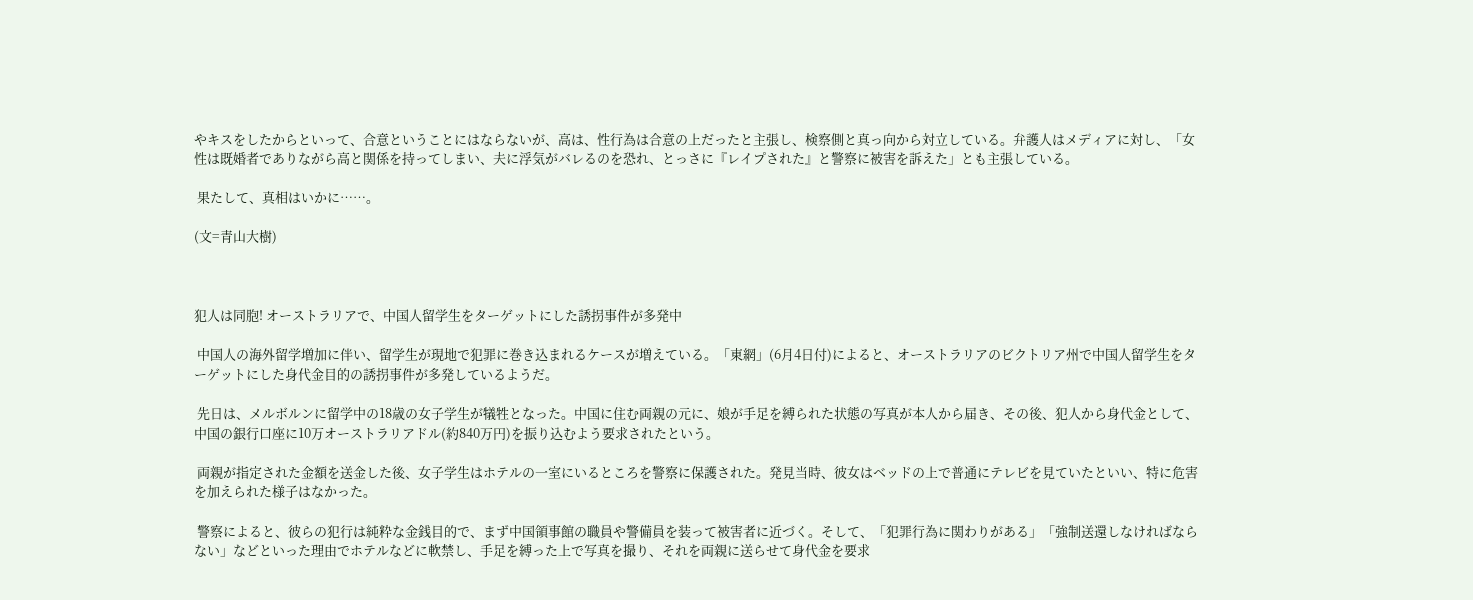やキスをしたからといって、合意ということにはならないが、高は、性行為は合意の上だったと主張し、検察側と真っ向から対立している。弁護人はメディアに対し、「女性は既婚者でありながら高と関係を持ってしまい、夫に浮気がバレるのを恐れ、とっさに『レイプされた』と警察に被害を訴えた」とも主張している。

 果たして、真相はいかに……。

(文=青山大樹)



犯人は同胞! オーストラリアで、中国人留学生をターゲットにした誘拐事件が多発中

 中国人の海外留学増加に伴い、留学生が現地で犯罪に巻き込まれるケースが増えている。「東網」(6月4日付)によると、オーストラリアのビクトリア州で中国人留学生をターゲットにした身代金目的の誘拐事件が多発しているようだ。

 先日は、メルボルンに留学中の18歳の女子学生が犠牲となった。中国に住む両親の元に、娘が手足を縛られた状態の写真が本人から届き、その後、犯人から身代金として、中国の銀行口座に10万オーストラリアドル(約840万円)を振り込むよう要求されたという。

 両親が指定された金額を送金した後、女子学生はホテルの一室にいるところを警察に保護された。発見当時、彼女はベッドの上で普通にテレビを見ていたといい、特に危害を加えられた様子はなかった。

 警察によると、彼らの犯行は純粋な金銭目的で、まず中国領事館の職員や警備員を装って被害者に近づく。そして、「犯罪行為に関わりがある」「強制送還しなければならない」などといった理由でホテルなどに軟禁し、手足を縛った上で写真を撮り、それを両親に送らせて身代金を要求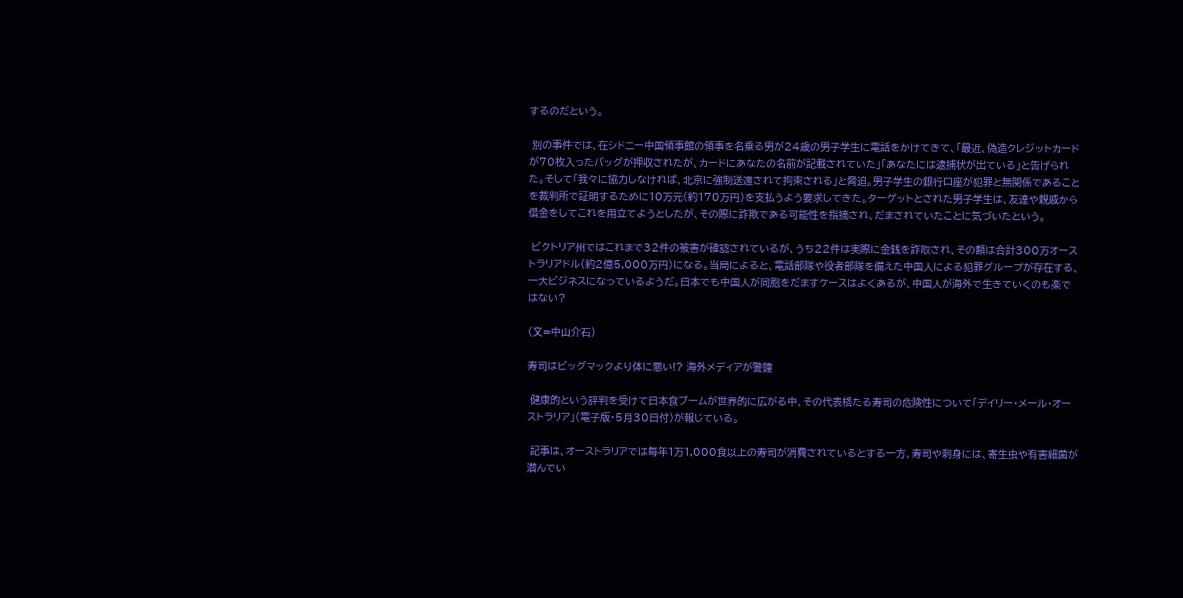するのだという。

 別の事件では、在シドニー中国領事館の領事を名乗る男が24歳の男子学生に電話をかけてきて、「最近、偽造クレジットカードが70枚入ったバッグが押収されたが、カードにあなたの名前が記載されていた」「あなたには逮捕状が出ている」と告げられた。そして「我々に協力しなければ、北京に強制送還されて拘束される」と脅迫。男子学生の銀行口座が犯罪と無関係であることを裁判所で証明するために10万元(約170万円)を支払うよう要求してきた。ターゲットとされた男子学生は、友達や親戚から借金をしてこれを用立てようとしたが、その際に詐欺である可能性を指摘され、だまされていたことに気づいたという。

 ビクトリア州ではこれまで32件の被害が確認されているが、うち22件は実際に金銭を詐取され、その額は合計300万オーストラリアドル(約2億5,000万円)になる。当局によると、電話部隊や役者部隊を備えた中国人による犯罪グループが存在する、一大ビジネスになっているようだ。日本でも中国人が同胞をだますケースはよくあるが、中国人が海外で生きていくのも楽ではない?

(文=中山介石)

寿司はビッグマックより体に悪い!? 海外メディアが警鐘

 健康的という評判を受けて日本食ブームが世界的に広がる中、その代表格たる寿司の危険性について「デイリー・メール・オーストラリア」(電子版・5月30日付)が報じている。

 記事は、オーストラリアでは毎年1万1,000食以上の寿司が消費されているとする一方、寿司や刺身には、寄生虫や有害細菌が潜んでい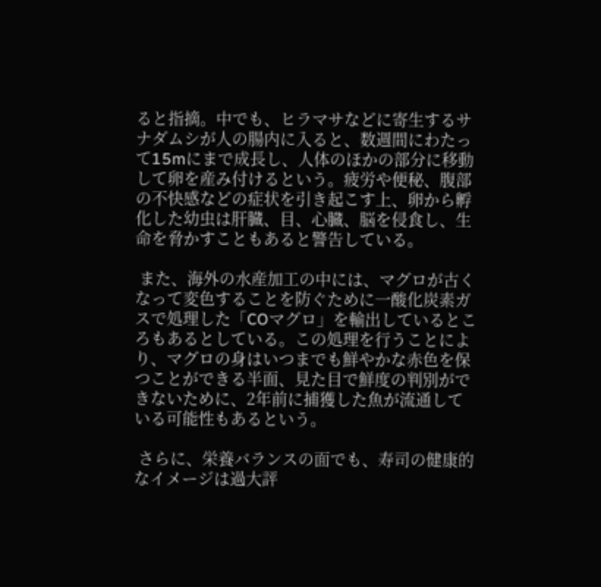ると指摘。中でも、ヒラマサなどに寄生するサナダムシが人の腸内に入ると、数週間にわたって15mにまで成長し、人体のほかの部分に移動して卵を産み付けるという。疲労や便秘、腹部の不快感などの症状を引き起こす上、卵から孵化した幼虫は肝臓、目、心臓、脳を侵食し、生命を脅かすこともあると警告している。

 また、海外の水産加工の中には、マグロが古くなって変色することを防ぐために一酸化炭素ガスで処理した「COマグロ」を輸出しているところもあるとしている。この処理を行うことにより、マグロの身はいつまでも鮮やかな赤色を保つことができる半面、見た目で鮮度の判別ができないために、2年前に捕獲した魚が流通している可能性もあるという。

 さらに、栄養バランスの面でも、寿司の健康的なイメージは過大評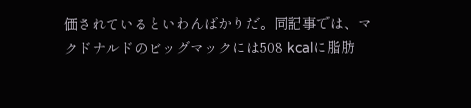価されているといわんばかりだ。同記事では、マクドナルドのビッグマックには508 kcalに脂肪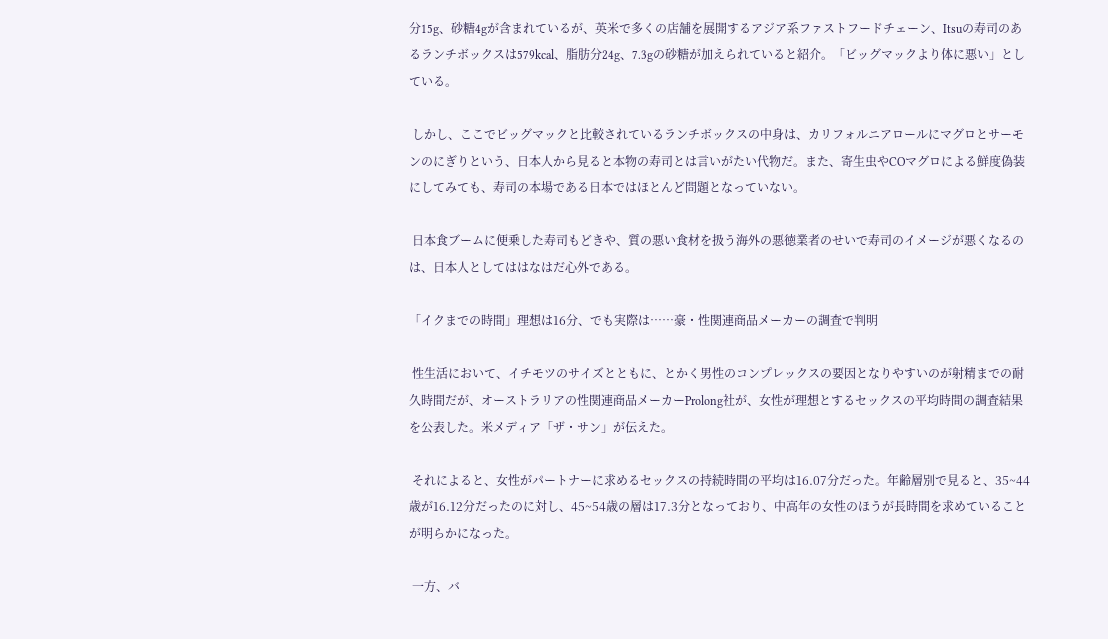分15g、砂糖4gが含まれているが、英米で多くの店舗を展開するアジア系ファストフードチェーン、Itsuの寿司のあるランチボックスは579kcal、脂肪分24g、7.3gの砂糖が加えられていると紹介。「ビッグマックより体に悪い」としている。

 しかし、ここでビッグマックと比較されているランチボックスの中身は、カリフォルニアロールにマグロとサーモンのにぎりという、日本人から見ると本物の寿司とは言いがたい代物だ。また、寄生虫やCOマグロによる鮮度偽装にしてみても、寿司の本場である日本ではほとんど問題となっていない。

 日本食ブームに便乗した寿司もどきや、質の悪い食材を扱う海外の悪徳業者のせいで寿司のイメージが悪くなるのは、日本人としてははなはだ心外である。

「イクまでの時間」理想は16分、でも実際は……豪・性関連商品メーカーの調査で判明

 性生活において、イチモツのサイズとともに、とかく男性のコンプレックスの要因となりやすいのが射精までの耐久時間だが、オーストラリアの性関連商品メーカーProlong社が、女性が理想とするセックスの平均時間の調査結果を公表した。米メディア「ザ・サン」が伝えた。

 それによると、女性がパートナーに求めるセックスの持続時間の平均は16.07分だった。年齢層別で見ると、35~44歳が16.12分だったのに対し、45~54歳の層は17.3分となっており、中高年の女性のほうが長時間を求めていることが明らかになった。

 一方、バ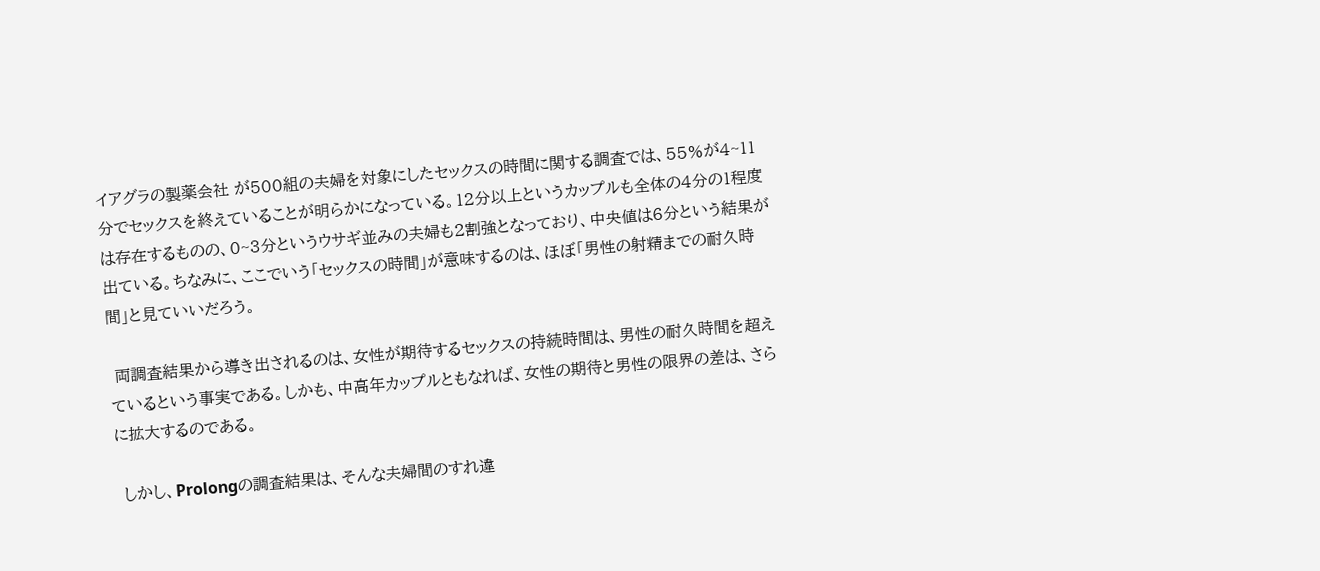イアグラの製薬会社 が500組の夫婦を対象にしたセックスの時間に関する調査では、55%が4~11分でセックスを終えていることが明らかになっている。12分以上というカップルも全体の4分の1程度は存在するものの、0~3分というウサギ並みの夫婦も2割強となっており、中央値は6分という結果が出ている。ちなみに、ここでいう「セックスの時間」が意味するのは、ほぼ「男性の射精までの耐久時間」と見ていいだろう。

 両調査結果から導き出されるのは、女性が期待するセックスの持続時間は、男性の耐久時間を超えているという事実である。しかも、中高年カップルともなれば、女性の期待と男性の限界の差は、さらに拡大するのである。

 しかし、Prolongの調査結果は、そんな夫婦間のすれ違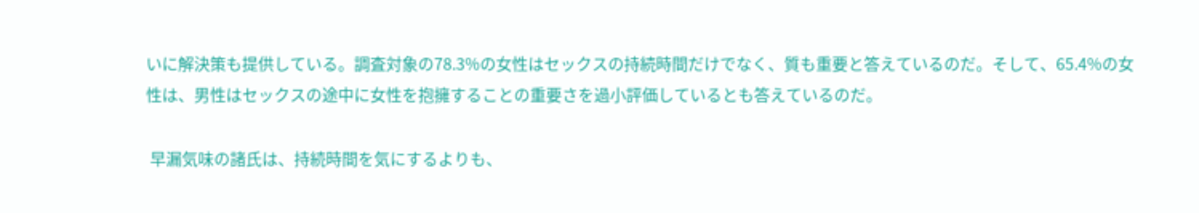いに解決策も提供している。調査対象の78.3%の女性はセックスの持続時間だけでなく、質も重要と答えているのだ。そして、65.4%の女性は、男性はセックスの途中に女性を抱擁することの重要さを過小評価しているとも答えているのだ。

 早漏気味の諸氏は、持続時間を気にするよりも、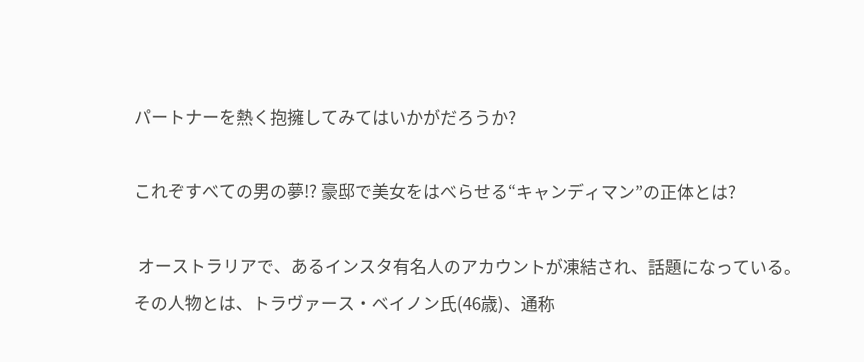パートナーを熱く抱擁してみてはいかがだろうか?

これぞすべての男の夢!? 豪邸で美女をはべらせる“キャンディマン”の正体とは?

 オーストラリアで、あるインスタ有名人のアカウントが凍結され、話題になっている。その人物とは、トラヴァース・ベイノン氏(46歳)、通称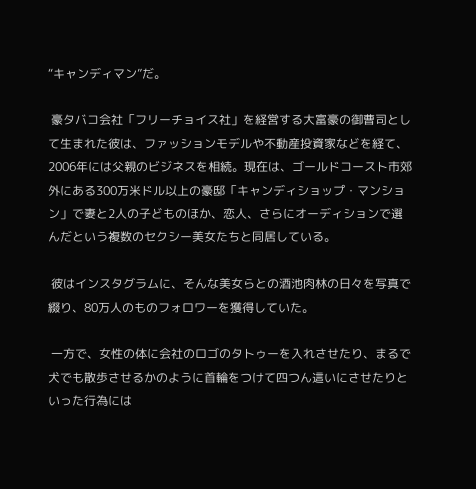“キャンディマン”だ。

 豪タバコ会社「フリーチョイス社」を経営する大富豪の御曹司として生まれた彼は、ファッションモデルや不動産投資家などを経て、2006年には父親のビジネスを相続。現在は、ゴールドコースト市郊外にある300万米ドル以上の豪邸「キャンディショップ・マンション」で妻と2人の子どものほか、恋人、さらにオーディションで選んだという複数のセクシー美女たちと同居している。

 彼はインスタグラムに、そんな美女らとの酒池肉林の日々を写真で綴り、80万人のものフォロワーを獲得していた。

 一方で、女性の体に会社のロゴのタトゥーを入れさせたり、まるで犬でも散歩させるかのように首輪をつけて四つん這いにさせたりといった行為には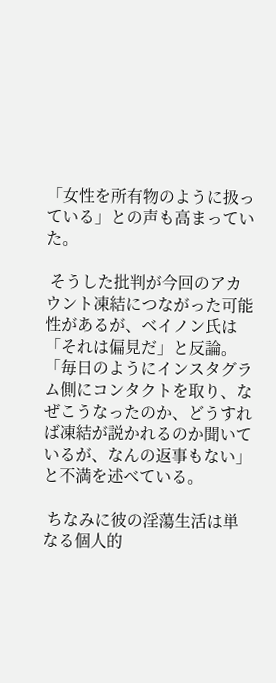「女性を所有物のように扱っている」との声も高まっていた。

 そうした批判が今回のアカウント凍結につながった可能性があるが、ベイノン氏は「それは偏見だ」と反論。「毎日のようにインスタグラム側にコンタクトを取り、なぜこうなったのか、どうすれば凍結が説かれるのか聞いているが、なんの返事もない」と不満を述べている。

 ちなみに彼の淫蕩生活は単なる個人的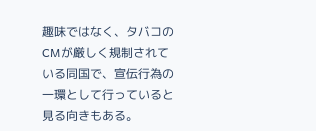趣味ではなく、タバコのCMが厳しく規制されている同国で、宣伝行為の一環として行っていると見る向きもある。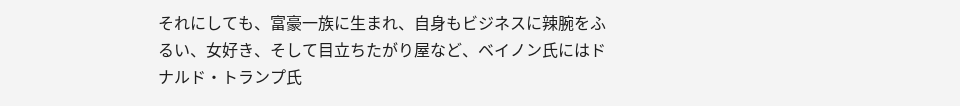それにしても、富豪一族に生まれ、自身もビジネスに辣腕をふるい、女好き、そして目立ちたがり屋など、ベイノン氏にはドナルド・トランプ氏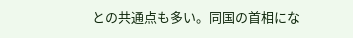との共通点も多い。同国の首相にな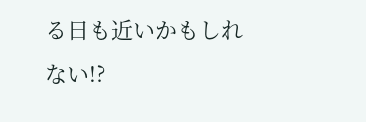る日も近いかもしれない!?